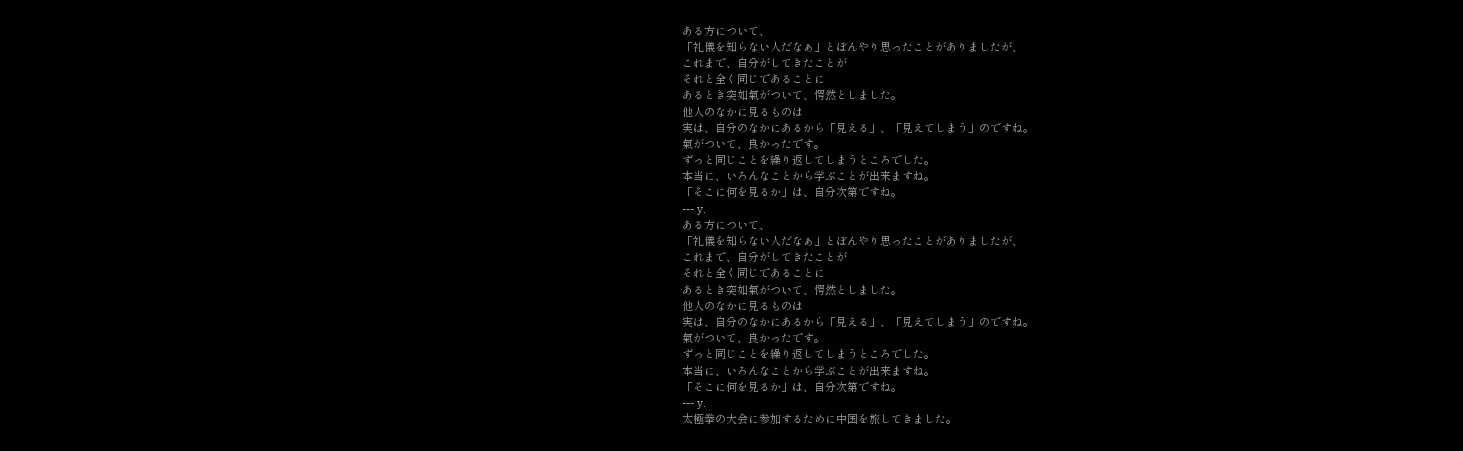ある方について、
「礼儀を知らない人だなぁ」とぼんやり思ったことがありましたが、
これまで、自分がしてきたことが
それと全く同じであることに
あるとき突如氣がついて、愕然としました。
他人のなかに見るものは
実は、自分のなかにあるから「見える」、「見えてしまう」のですね。
氣がついて、良かったです。
ずっと同じことを繰り返してしまうところでした。
本当に、いろんなことから学ぶことが出来ますね。
「そこに何を見るか」は、自分次第ですね。
--- y.
ある方について、
「礼儀を知らない人だなぁ」とぼんやり思ったことがありましたが、
これまで、自分がしてきたことが
それと全く同じであることに
あるとき突如氣がついて、愕然としました。
他人のなかに見るものは
実は、自分のなかにあるから「見える」、「見えてしまう」のですね。
氣がついて、良かったです。
ずっと同じことを繰り返してしまうところでした。
本当に、いろんなことから学ぶことが出来ますね。
「そこに何を見るか」は、自分次第ですね。
--- y.
太極拳の大会に参加するために中国を旅してきました。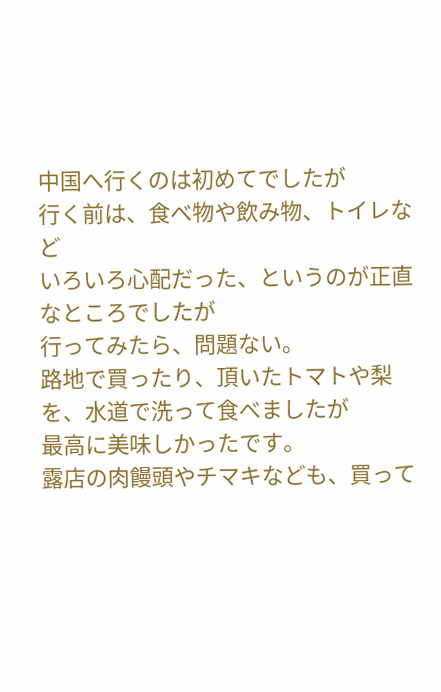中国へ行くのは初めてでしたが
行く前は、食べ物や飲み物、トイレなど
いろいろ心配だった、というのが正直なところでしたが
行ってみたら、問題ない。
路地で買ったり、頂いたトマトや梨を、水道で洗って食べましたが
最高に美味しかったです。
露店の肉饅頭やチマキなども、買って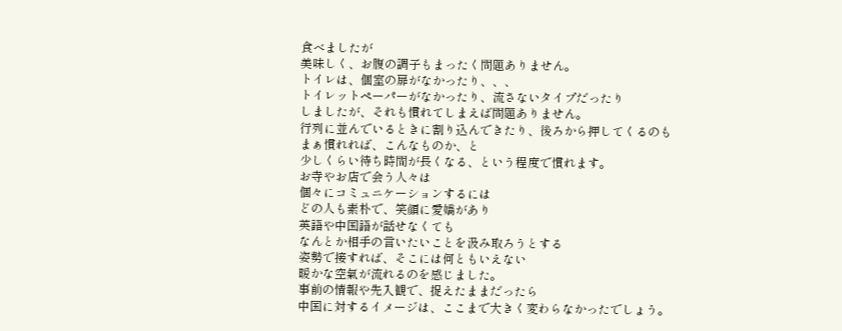食べましたが
美味しく、お腹の調子もまったく問題ありません。
トイレは、個室の扉がなかったり、、、
トイレットペーパーがなかったり、流さないタイプだったり
しましたが、それも慣れてしまえば問題ありません。
行列に並んでいるときに割り込んできたり、後ろから押してくるのも
まぁ慣れれば、こんなものか、と
少しくらい待ち時間が長くなる、という程度で慣れます。
お寺やお店で会う人々は
個々にコミュニケーションするには
どの人も素朴で、笑顔に愛嬌があり
英語や中国語が話せなくても
なんとか相手の言いたいことを汲み取ろうとする
姿勢で接すれば、そこには何ともいえない
暖かな空氣が流れるのを感じました。
事前の情報や先入観で、捉えたままだったら
中国に対するイメージは、ここまで大きく変わらなかったでしょう。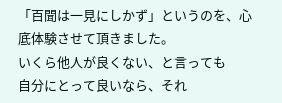「百聞は一見にしかず」というのを、心底体験させて頂きました。
いくら他人が良くない、と言っても
自分にとって良いなら、それ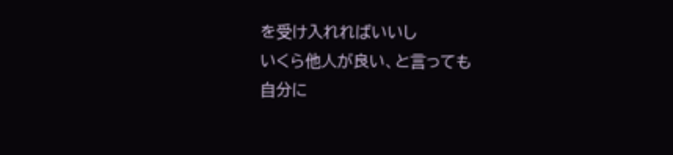を受け入れればいいし
いくら他人が良い、と言っても
自分に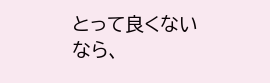とって良くないなら、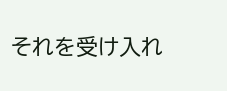それを受け入れ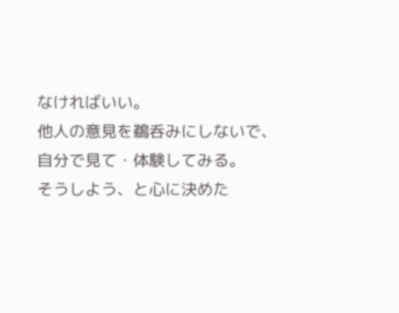なければいい。
他人の意見を鵜呑みにしないで、
自分で見て・体験してみる。
そうしよう、と心に決めた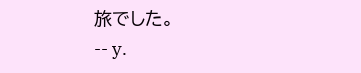旅でした。
-- y.